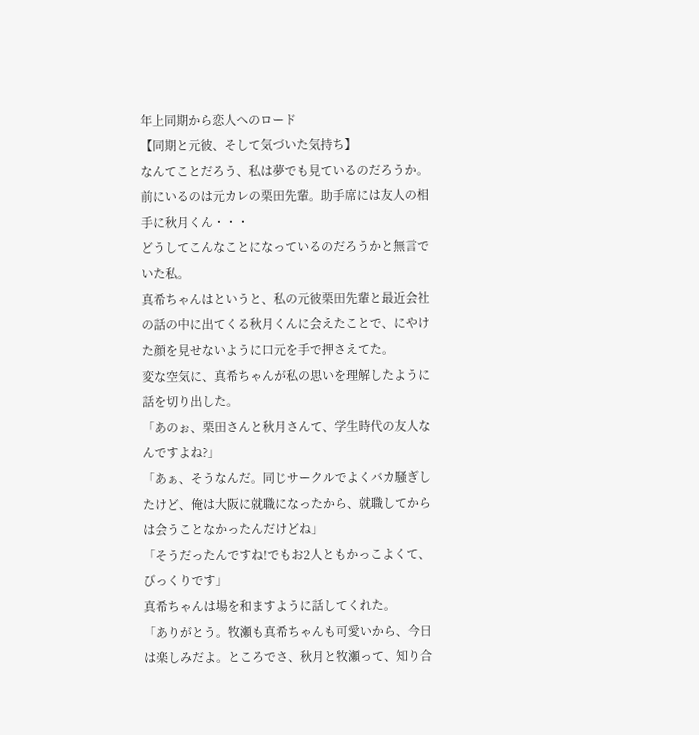年上同期から恋人へのロード
【同期と元彼、そして気づいた気持ち】
なんてことだろう、私は夢でも見ているのだろうか。
前にいるのは元カレの栗田先輩。助手席には友人の相手に秋月くん・・・
どうしてこんなことになっているのだろうかと無言でいた私。
真希ちゃんはというと、私の元彼栗田先輩と最近会社の話の中に出てくる秋月くんに会えたことで、にやけた顔を見せないように口元を手で押さえてた。
変な空気に、真希ちゃんが私の思いを理解したように話を切り出した。
「あのぉ、栗田さんと秋月さんて、学生時代の友人なんですよね?」
「あぁ、そうなんだ。同じサークルでよくバカ騒ぎしたけど、俺は大阪に就職になったから、就職してからは会うことなかったんだけどね」
「そうだったんですね!でもお2人ともかっこよくて、びっくりです」
真希ちゃんは場を和ますように話してくれた。
「ありがとう。牧瀬も真希ちゃんも可愛いから、今日は楽しみだよ。ところでさ、秋月と牧瀬って、知り合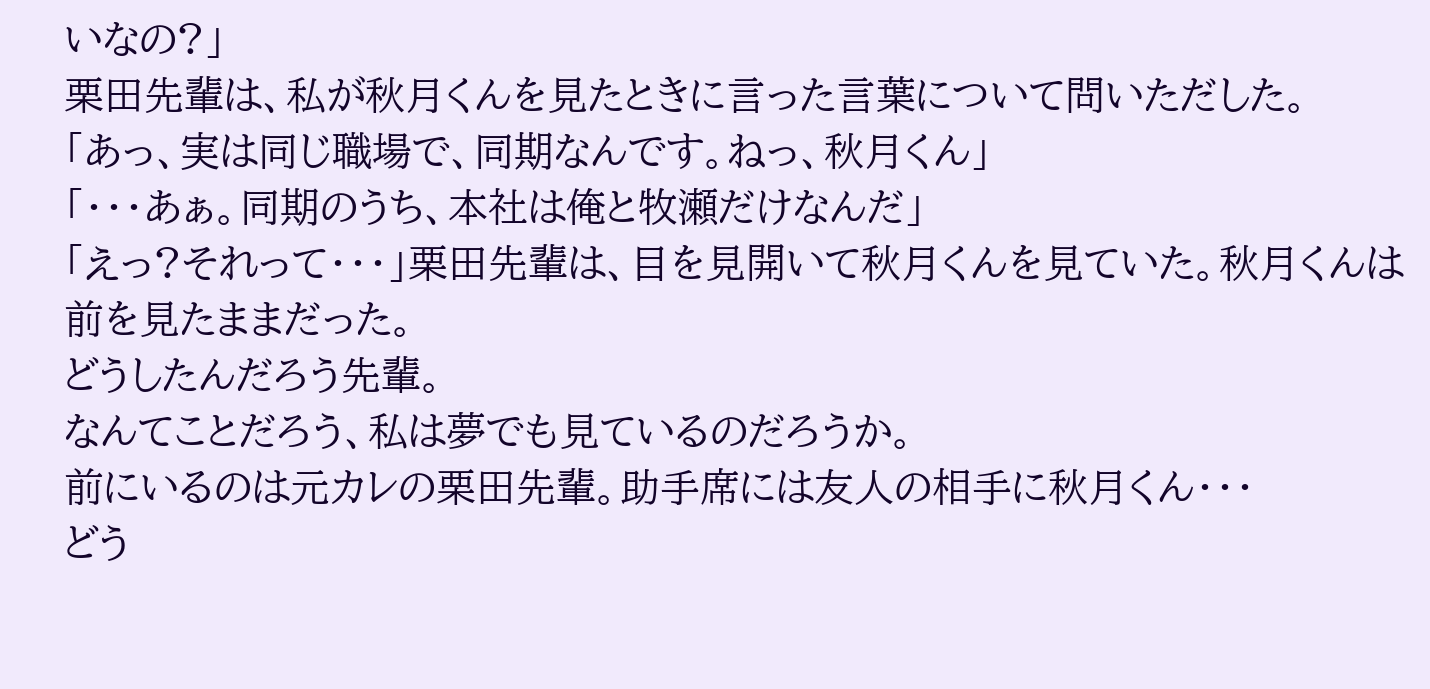いなの?」
栗田先輩は、私が秋月くんを見たときに言った言葉について問いただした。
「あっ、実は同じ職場で、同期なんです。ねっ、秋月くん」
「・・・あぁ。同期のうち、本社は俺と牧瀬だけなんだ」
「えっ?それって・・・」栗田先輩は、目を見開いて秋月くんを見ていた。秋月くんは前を見たままだった。
どうしたんだろう先輩。
なんてことだろう、私は夢でも見ているのだろうか。
前にいるのは元カレの栗田先輩。助手席には友人の相手に秋月くん・・・
どう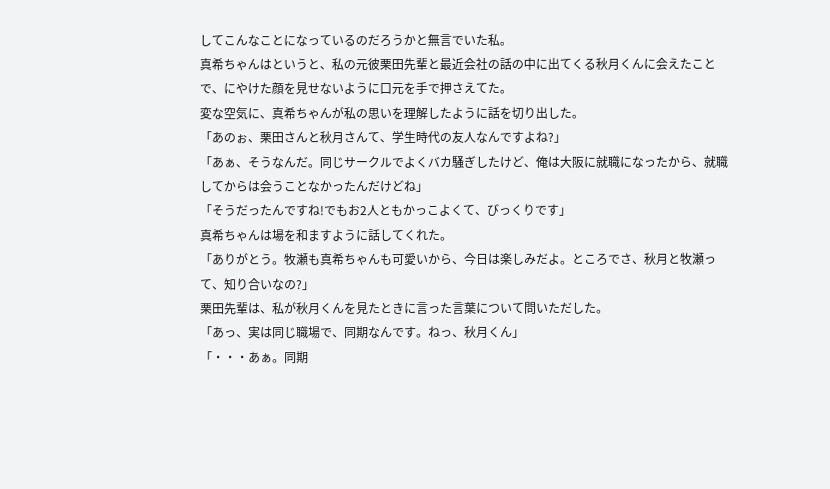してこんなことになっているのだろうかと無言でいた私。
真希ちゃんはというと、私の元彼栗田先輩と最近会社の話の中に出てくる秋月くんに会えたことで、にやけた顔を見せないように口元を手で押さえてた。
変な空気に、真希ちゃんが私の思いを理解したように話を切り出した。
「あのぉ、栗田さんと秋月さんて、学生時代の友人なんですよね?」
「あぁ、そうなんだ。同じサークルでよくバカ騒ぎしたけど、俺は大阪に就職になったから、就職してからは会うことなかったんだけどね」
「そうだったんですね!でもお2人ともかっこよくて、びっくりです」
真希ちゃんは場を和ますように話してくれた。
「ありがとう。牧瀬も真希ちゃんも可愛いから、今日は楽しみだよ。ところでさ、秋月と牧瀬って、知り合いなの?」
栗田先輩は、私が秋月くんを見たときに言った言葉について問いただした。
「あっ、実は同じ職場で、同期なんです。ねっ、秋月くん」
「・・・あぁ。同期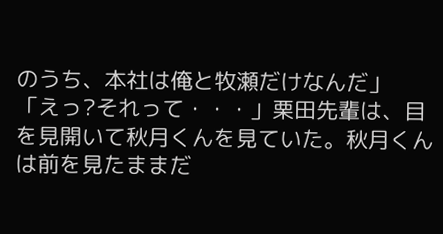のうち、本社は俺と牧瀬だけなんだ」
「えっ?それって・・・」栗田先輩は、目を見開いて秋月くんを見ていた。秋月くんは前を見たままだ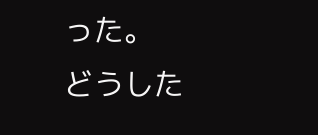った。
どうした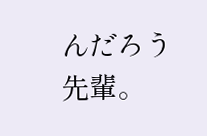んだろう先輩。